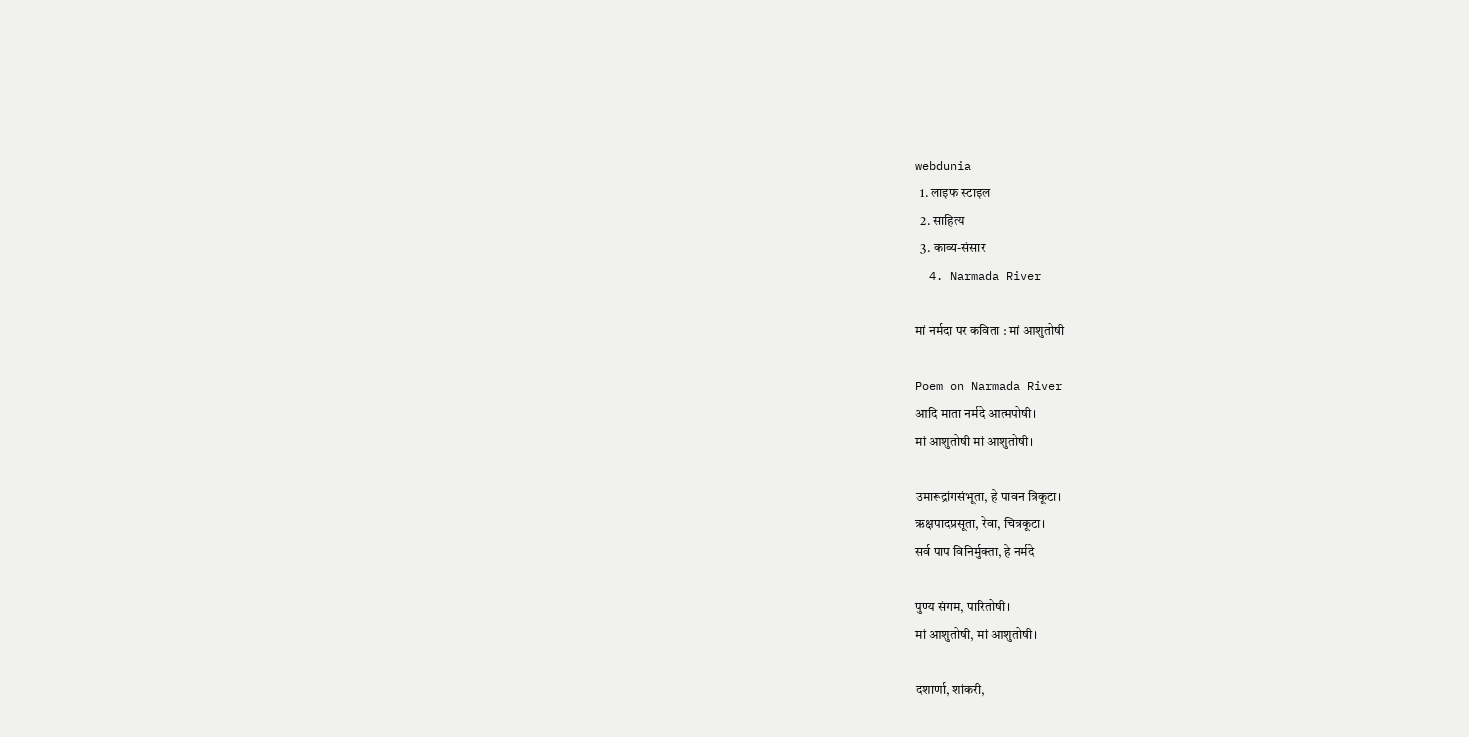webdunia
  1. लाइफ स्‍टाइल
  2. साहित्य
  3. काव्य-संसार
  4. Narmada River

मां नर्मदा पर कविता : मां आशुतोषी

Poem on Narmada River
आदि माता नर्मदे आत्मपोषी।
मां आशुतोषी मां आशुतोषी।

उमारूद्रांगसंभूता, हे पावन त्रिकूटा।
ऋक्षपादप्रसूता, रेवा, चित्रकूटा।
सर्व पाप विनिर्मुक्ता, हे नर्मदे

पुण्य संगम, पारितोषी।
मां आशुतोषी, मां आशुतोषी।

दशार्णा, शांकरी,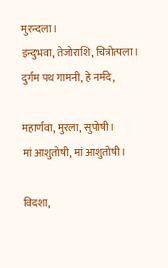मुरन्दला।
इन्दुभवा, तेजोराशि, चित्रोत्पला।
दुर्गम पथ गामनी, हे नर्मदे,

महार्णवा, मुरला, सुपोषी।
मां आशुतोषी, मां आशुतोषी।

विदशा,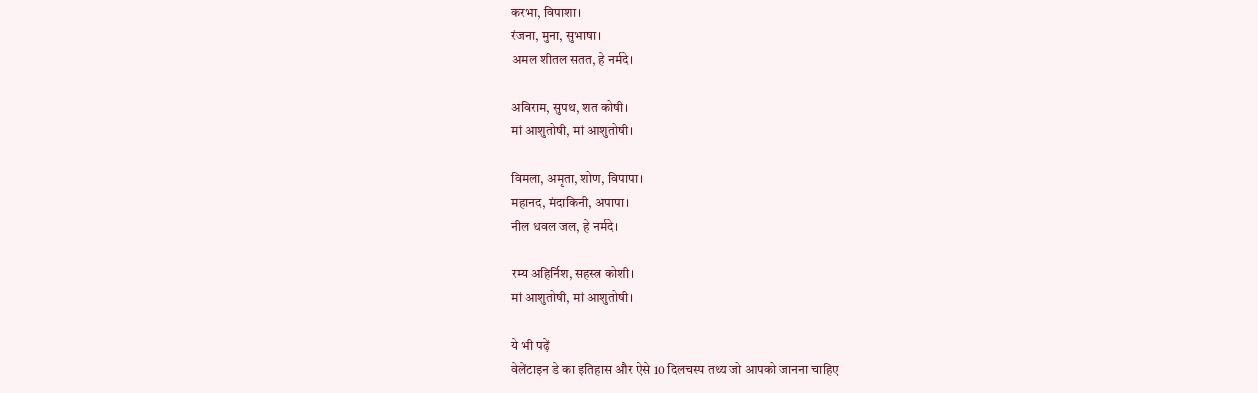करभा, विपाशा।
रंजना, मुना, सुभाषा।
अमल शीतल सतत, हे नर्मदे।

अविराम, सुपथ, शत कोषी।
मां आशुतोषी, मां आशुतोषी।

विमला, अमृता, शोण, विपापा।
महानद, मंदाकिनी, अपापा।
नील धवल जल, हे नर्मदे।

रम्य अहिर्निश, सहस्त्र कोशी।
मां आशुतोषी, मां आशुतोषी।

ये भी पढ़ें
वेलेंटाइन डे का इतिहास और ऐसे 10 दिलचस्प तथ्य जो आपको जानना चाहिए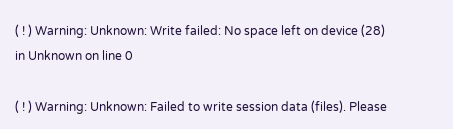( ! ) Warning: Unknown: Write failed: No space left on device (28) in Unknown on line 0

( ! ) Warning: Unknown: Failed to write session data (files). Please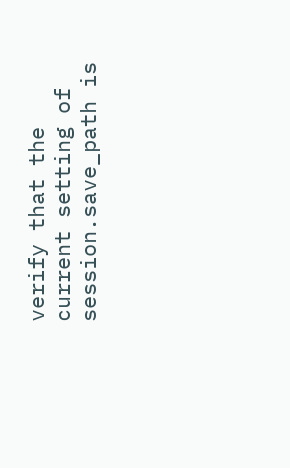verify that the current setting of session.save_path is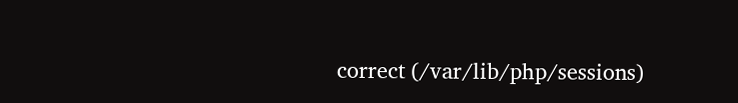correct (/var/lib/php/sessions)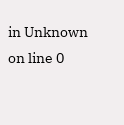in Unknown on line 0